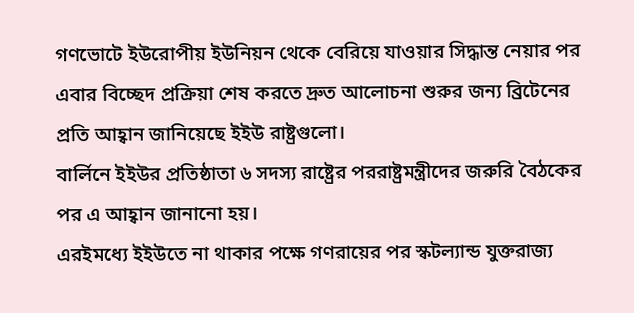গণভোটে ইউরোপীয় ইউনিয়ন থেকে বেরিয়ে যাওয়ার সিদ্ধান্ত নেয়ার পর এবার বিচ্ছেদ প্রক্রিয়া শেষ করতে দ্রুত আলোচনা শুরুর জন্য ব্রিটেনের প্রতি আহ্বান জানিয়েছে ইইউ রাষ্ট্রগুলো।
বার্লিনে ইইউর প্রতিষ্ঠাতা ৬ সদস্য রাষ্ট্রের পররাষ্ট্রমন্ত্রীদের জরুরি বৈঠকের পর এ আহ্বান জানানো হয়।
এরইমধ্যে ইইউতে না থাকার পক্ষে গণরায়ের পর স্কটল্যান্ড যুক্তরাজ্য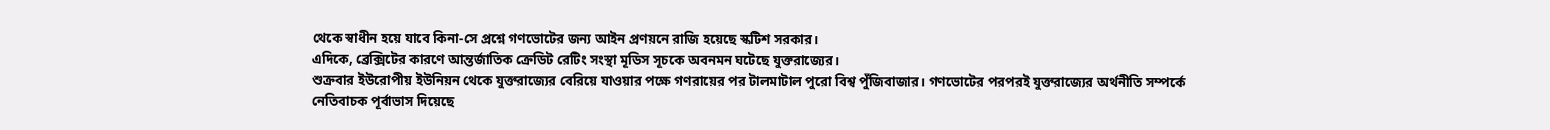থেকে স্বাধীন হয়ে যাবে কিনা-সে প্রশ্নে গণভোটের জন্য আইন প্রণয়নে রাজি হয়েছে স্কটিশ সরকার।
এদিকে, ব্রেক্সিটের কারণে আন্তর্জাতিক ক্রেডিট রেটিং সংস্থা মূডিস সূচকে অবনমন ঘটেছে যুক্তরাজ্যের।
শুক্রবার ইউরোপীয় ইউনিয়ন থেকে যুক্তরাজ্যের বেরিয়ে যাওয়ার পক্ষে গণরায়ের পর টালমাটাল পুরো বিশ্ব পুঁজিবাজার। গণভোটের পরপরই যুক্তরাজ্যের অর্থনীতি সম্পর্কে নেতিবাচক পূর্বাভাস দিয়েছে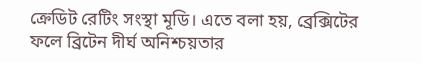ক্রেডিট রেটিং সংস্থা মূডি। এতে বলা হয়, ব্রেক্সিটের ফলে ব্রিটেন দীর্ঘ অনিশ্চয়তার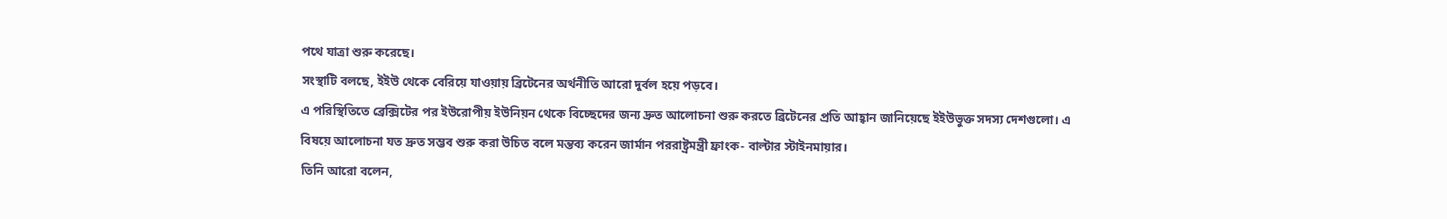পথে যাত্রা শুরু করেছে।
সংস্থাটি বলছে, ইইউ থেকে বেরিয়ে যাওয়ায় ব্রিটেনের অর্থনীতি আরো দুর্বল হয়ে পড়বে।
এ পরিস্থিতিতে ব্রেক্সিটের পর ইউরোপীয় ইউনিয়ন থেকে বিচ্ছেদের জন্য দ্রুত আলোচনা শুরু করতে ব্রিটেনের প্রতি আহ্বান জানিয়েছে ইইউভুক্ত সদস্য দেশগুলো। এ বিষয়ে আলোচনা যত দ্রুত সম্ভব শুরু করা উচিত বলে মন্তব্য করেন জার্মান পররাষ্ট্রমন্ত্রী ফ্রাংক- বাল্টার স্টাইনমায়ার।
তিনি আরো বলেন,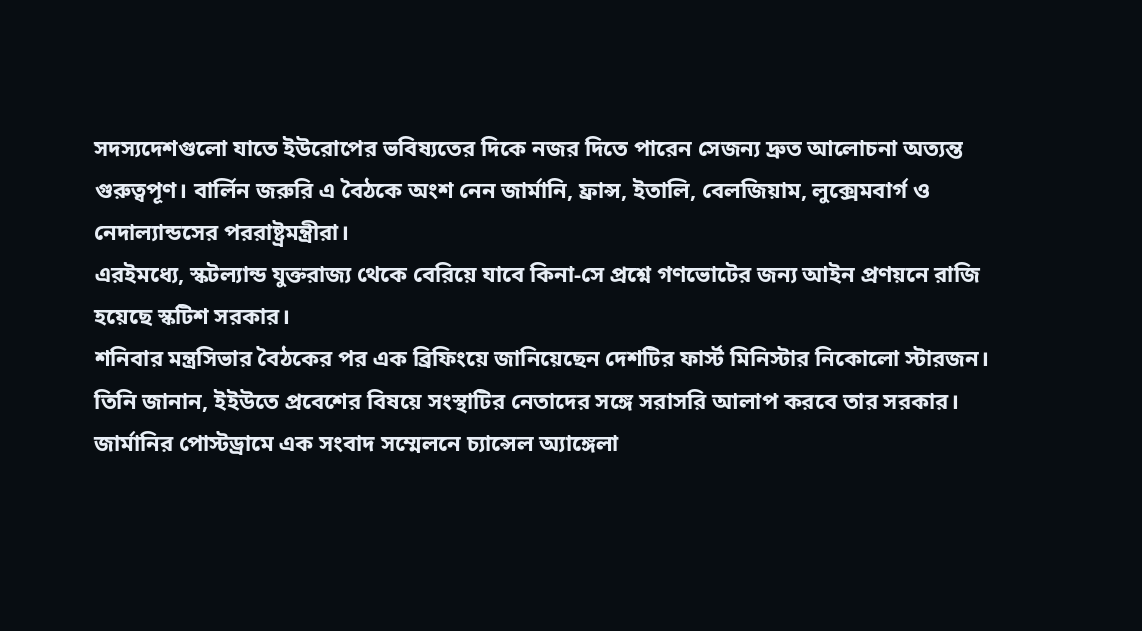সদস্যদেশগুলো যাতে ইউরোপের ভবিষ্যতের দিকে নজর দিতে পারেন সেজন্য দ্রুত আলোচনা অত্যন্ত গুরুত্বপূণ। বার্লিন জরুরি এ বৈঠকে অংশ নেন জার্মানি, ফ্রান্স, ইতালি, বেলজিয়াম, লুক্সেমবার্গ ও নেদাল্যান্ডসের পররাষ্ট্রমন্ত্রীরা।
এরইমধ্যে, স্কটল্যান্ড যুক্তরাজ্য থেকে বেরিয়ে যাবে কিনা-সে প্রশ্নে গণভোটের জন্য আইন প্রণয়নে রাজি হয়েছে স্কটিশ সরকার।
শনিবার মন্ত্রসিভার বৈঠকের পর এক ব্রিফিংয়ে জানিয়েছেন দেশটির ফার্স্ট মিনিস্টার নিকোলো স্টারজন।
তিনি জানান, ইইউতে প্রবেশের বিষয়ে সংস্থাটির নেতাদের সঙ্গে সরাসরি আলাপ করবে তার সরকার।
জার্মানির পোস্টড্রামে এক সংবাদ সম্মেলনে চ্যান্সেল অ্যাঙ্গেলা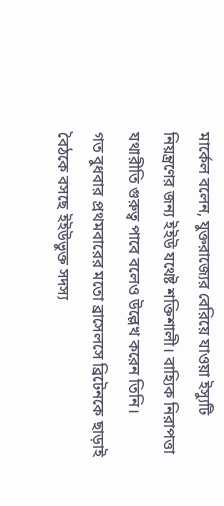মার্কেল বলেন, যুক্তরাজ্যের বেরিয়ে যাওয়া ইস্যুটি নিয়ন্ত্রণের জন্য ইইউ যথেষ্ট শক্তিশালী। বাহ্যিক নিরাপত্তা যথারীতি গুরুত্ব পাবে বলেও উল্লেখ করেন তিনি।
গত বুধবার প্রথমবারের মতো ব্রাসেলসে ব্রিটেনকে ছাড়াই বৈঠকে বসছে ইইউভুক্ত সদস্য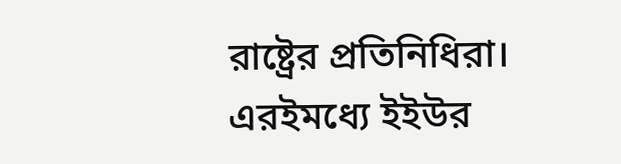রাষ্ট্রের প্রতিনিধিরা। এরইমধ্যে ইইউর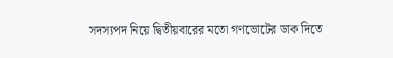সদস্যপদ নিয়ে দ্বিতীয়বারের মতো গণভোটের ডাক দিতে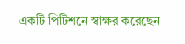একটি পিটিশনে স্বাক্ষর করেছেন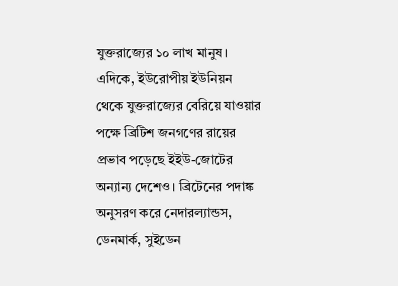যুক্তরাজ্যের ১০ লাখ মানুষ।
এদিকে, ইউরোপীয় ইউনিয়ন থেকে যুক্তরাজ্যের বেরিয়ে যাওয়ার পক্ষে ব্রিটিশ জনগণের রায়ের প্রভাব পড়েছে ইইউ-জোটের অন্যান্য দেশেও। ব্রিটেনের পদাঙ্ক অনুসরণ করে নেদারল্যান্ডস, ডেনমার্ক, সুইডেন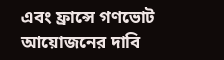এবং ফ্রান্সে গণভোট আয়োজনের দাবি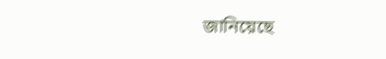জানিয়েছে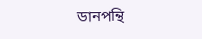ডানপন্থি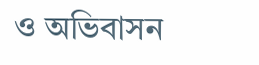ও অভিবাসন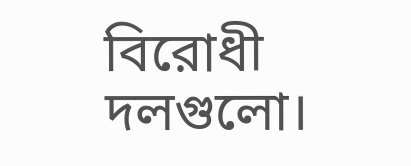বিরোধী দলগুলো।